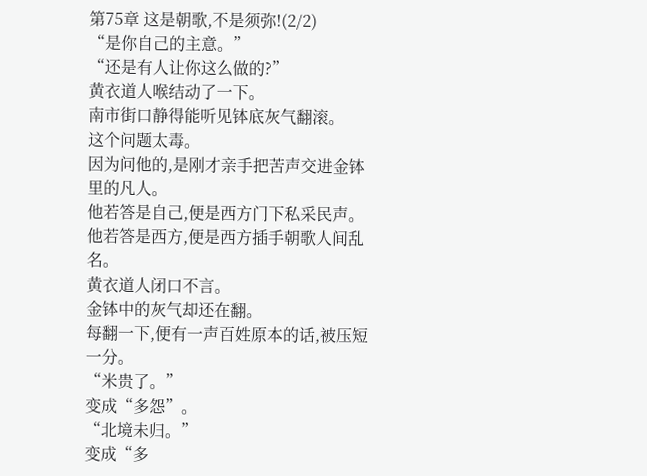第75章 这是朝歌,不是须弥!(2/2)
“是你自己的主意。”
“还是有人让你这么做的?”
黄衣道人喉结动了一下。
南市街口静得能听见钵底灰气翻滚。
这个问题太毒。
因为问他的,是刚才亲手把苦声交进金钵里的凡人。
他若答是自己,便是西方门下私采民声。
他若答是西方,便是西方插手朝歌人间乱名。
黄衣道人闭口不言。
金钵中的灰气却还在翻。
每翻一下,便有一声百姓原本的话,被压短一分。
“米贵了。”
变成“多怨”。
“北境未归。”
变成“多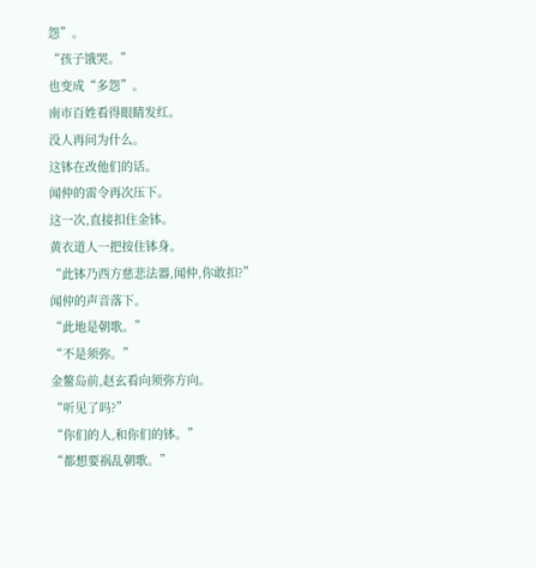怨”。
“孩子饿哭。”
也变成“多怨”。
南市百姓看得眼睛发红。
没人再问为什么。
这钵在改他们的话。
闻仲的雷令再次压下。
这一次,直接扣住金钵。
黄衣道人一把按住钵身。
“此钵乃西方慈悲法器,闻仲,你敢扣?”
闻仲的声音落下。
“此地是朝歌。”
“不是须弥。”
金鳌岛前,赵玄看向须弥方向。
“听见了吗?”
“你们的人,和你们的钵。”
“都想要祸乱朝歌。”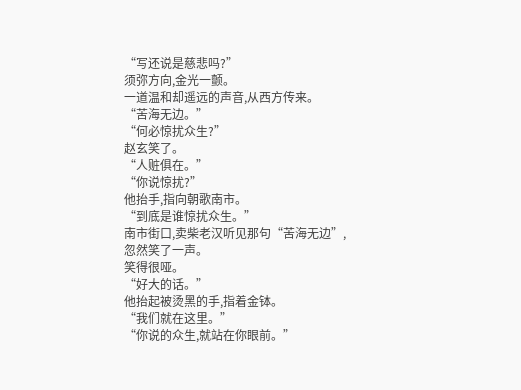“写还说是慈悲吗?”
须弥方向,金光一颤。
一道温和却遥远的声音,从西方传来。
“苦海无边。”
“何必惊扰众生?”
赵玄笑了。
“人赃俱在。”
“你说惊扰?”
他抬手,指向朝歌南市。
“到底是谁惊扰众生。”
南市街口,卖柴老汉听见那句“苦海无边”,忽然笑了一声。
笑得很哑。
“好大的话。”
他抬起被烫黑的手,指着金钵。
“我们就在这里。”
“你说的众生,就站在你眼前。”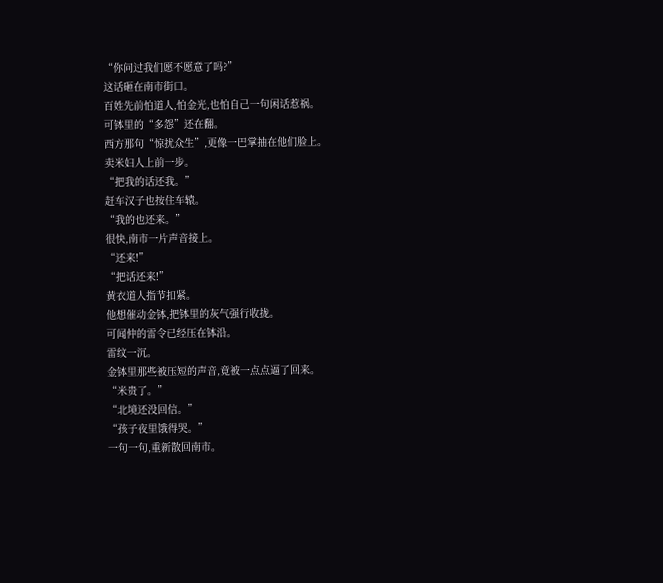“你问过我们愿不愿意了吗?”
这话砸在南市街口。
百姓先前怕道人,怕金光,也怕自己一句闲话惹祸。
可钵里的“多怨”还在翻。
西方那句“惊扰众生”,更像一巴掌抽在他们脸上。
卖米妇人上前一步。
“把我的话还我。”
赶车汉子也按住车辕。
“我的也还来。”
很快,南市一片声音接上。
“还来!”
“把话还来!”
黄衣道人指节扣紧。
他想催动金钵,把钵里的灰气强行收拢。
可闻仲的雷令已经压在钵沿。
雷纹一沉。
金钵里那些被压短的声音,竟被一点点逼了回来。
“米贵了。”
“北境还没回信。”
“孩子夜里饿得哭。”
一句一句,重新散回南市。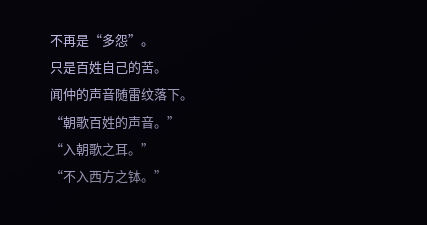不再是“多怨”。
只是百姓自己的苦。
闻仲的声音随雷纹落下。
“朝歌百姓的声音。”
“入朝歌之耳。”
“不入西方之钵。”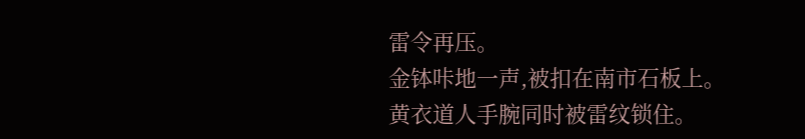雷令再压。
金钵咔地一声,被扣在南市石板上。
黄衣道人手腕同时被雷纹锁住。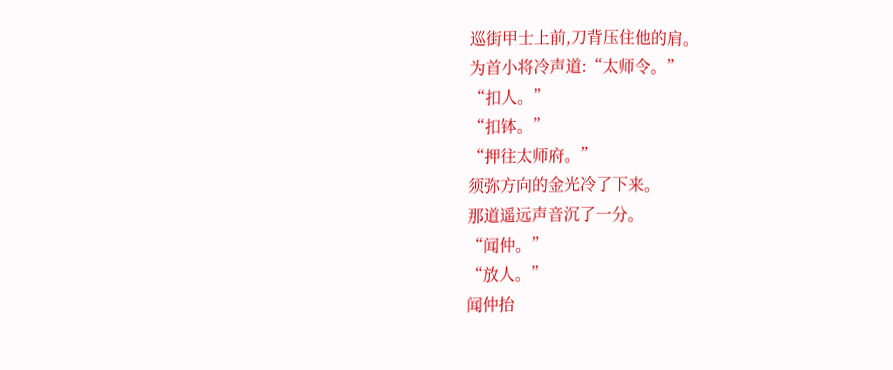巡街甲士上前,刀背压住他的肩。
为首小将冷声道:“太师令。”
“扣人。”
“扣钵。”
“押往太师府。”
须弥方向的金光冷了下来。
那道遥远声音沉了一分。
“闻仲。”
“放人。”
闻仲抬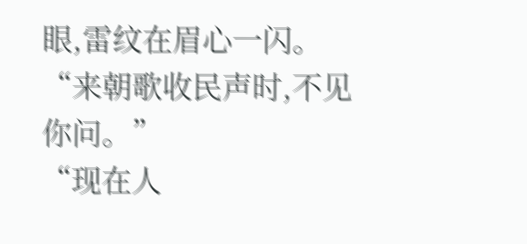眼,雷纹在眉心一闪。
“来朝歌收民声时,不见你问。”
“现在人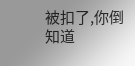被扣了,你倒知道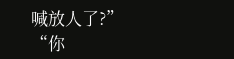喊放人了?”
“你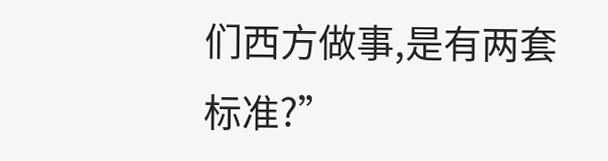们西方做事,是有两套标准?”